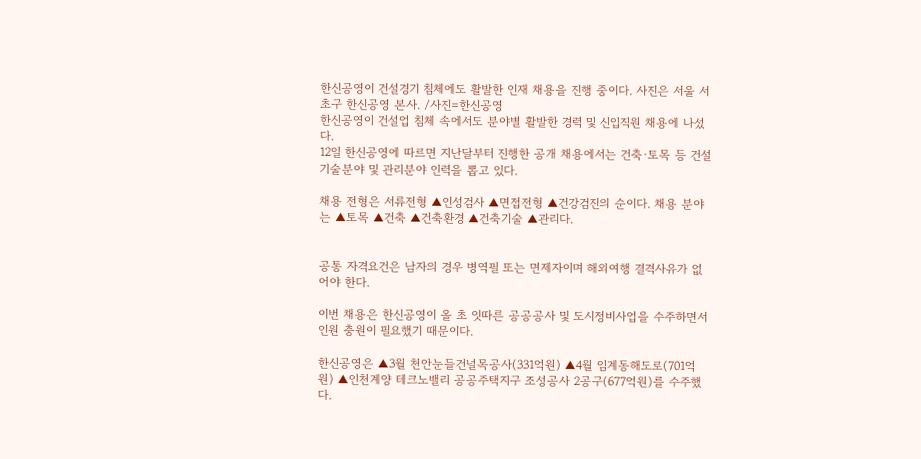한신공영이 건설경기 침체에도 활발한 인재 채용을 진행 중이다. 사진은 서울 서초구 한신공영 본사. /사진=한신공영
한신공영이 건설업 침체 속에서도 분야별 활발한 경력 및 신입직원 채용에 나섰다.
12일 한신공영에 따르면 지난달부터 진행한 공개 채용에서는 건축·토목 등 건설 기술분야 및 관리분야 인력을 뽑고 있다.

채용 전형은 서류전형 ▲인성검사 ▲면접전형 ▲건강검진의 순이다. 채용 분야는 ▲토목 ▲건축 ▲건축환경 ▲건축기술 ▲관리다.


공통 자격요건은 남자의 경우 병역필 또는 면제자이며 해외여행 결격사유가 없어야 한다.

이번 채용은 한신공영이 올 초 잇따른 공공공사 및 도시정비사업을 수주하면서 인원 충원이 필요했기 때문이다.

한신공영은 ▲3월 천안눈들건널목공사(331억원) ▲4월 임계동해도로(701억원) ▲인천계양 테크노밸리 공공주택지구 조성공사 2공구(677억원)를 수주했다.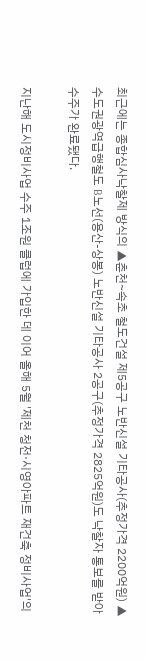최근에는 종합심사낙찰제 방식의 ▲춘천~속초 철도건설 제5공구 노반신설 기타공사(추정가격 2200억원) ▲수도권광역급행철도 B노선(용산-상봉) 노반신설 기타공사 2공구(추정가격 2825억원)도 낙찰자 통보를 받아 수주가 완료됐다.

지난해 도시정비사업 수주 1조원 클럽에 가입한 데 이어 올해 5월 '제천 청전·시영아파트 재건축 정비사업'의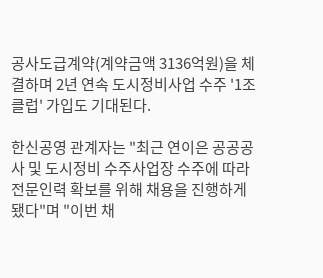공사도급계약(계약금액 3136억원)을 체결하며 2년 연속 도시정비사업 수주 '1조 클럽' 가입도 기대된다.

한신공영 관계자는 "최근 연이은 공공공사 및 도시정비 수주사업장 수주에 따라 전문인력 확보를 위해 채용을 진행하게 됐다"며 "이번 채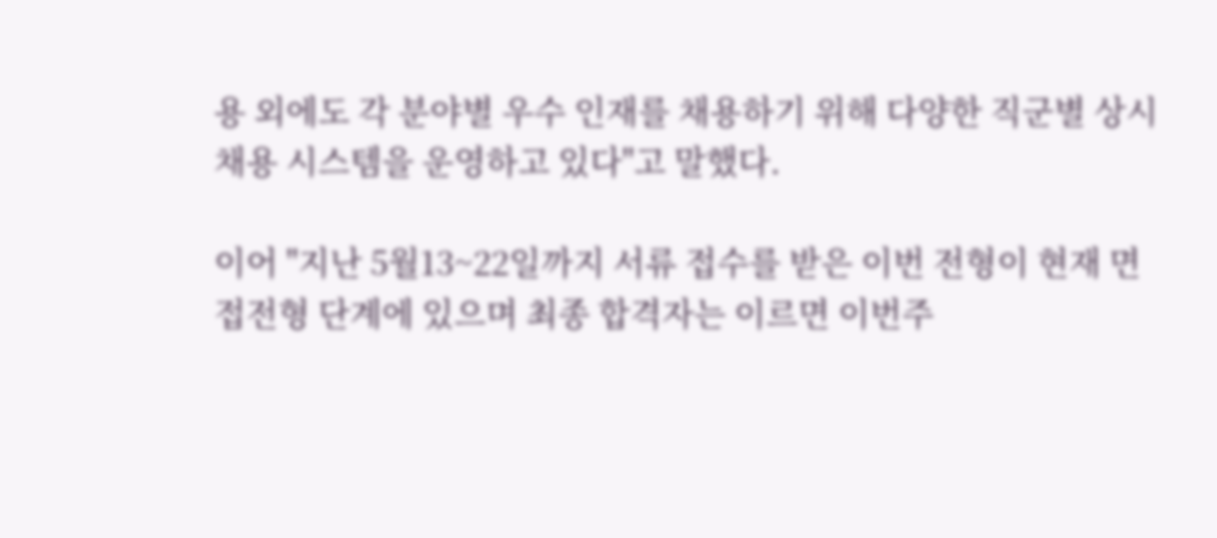용 외에도 각 분야별 우수 인재를 채용하기 위해 다양한 직군별 상시채용 시스템을 운영하고 있다"고 말했다.

이어 "지난 5월13~22일까지 서류 접수를 받은 이번 전형이 현재 면접전형 단계에 있으며 최종 합격자는 이르면 이번주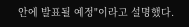안에 발표될 예정"이라고 설명했다.